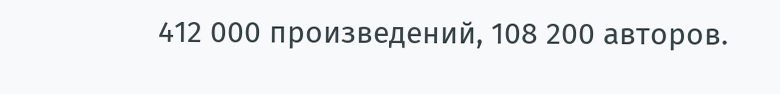412 000 произведений, 108 200 авторов.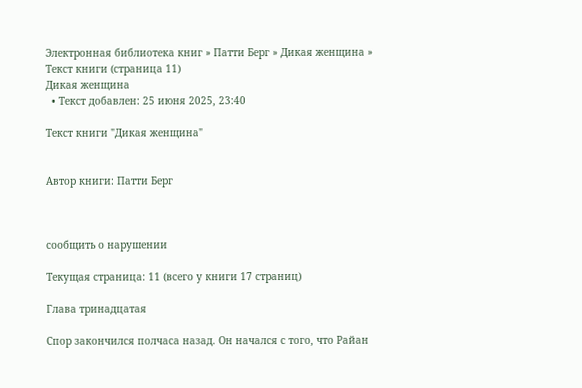Электронная библиотека книг » Патти Берг » Дикая женщина » Текст книги (страница 11)
Дикая женщина
  • Текст добавлен: 25 июня 2025, 23:40

Текст книги "Дикая женщина"


Автор книги: Патти Берг



сообщить о нарушении

Текущая страница: 11 (всего у книги 17 страниц)

Глава тринадцатая

Спор закончился полчаса назад. Он начался с того, что Райан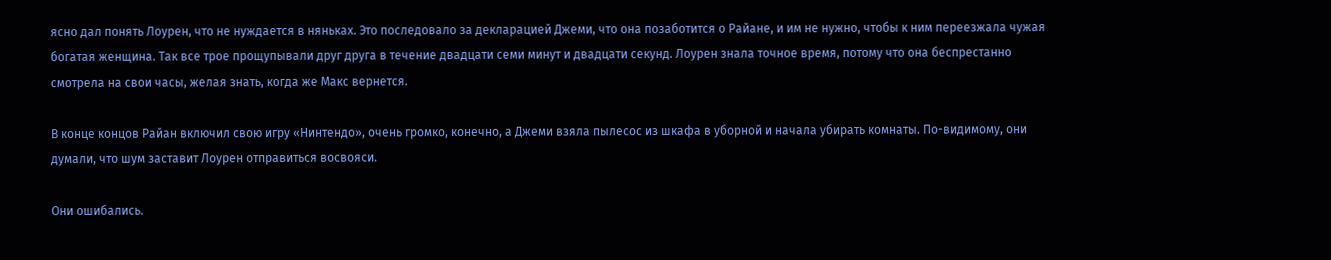ясно дал понять Лоурен, что не нуждается в няньках. Это последовало за декларацией Джеми, что она позаботится о Райане, и им не нужно, чтобы к ним переезжала чужая богатая женщина. Так все трое прощупывали друг друга в течение двадцати семи минут и двадцати секунд. Лоурен знала точное время, потому что она беспрестанно смотрела на свои часы, желая знать, когда же Макс вернется.

В конце концов Райан включил свою игру «Нинтендо», очень громко, конечно, а Джеми взяла пылесос из шкафа в уборной и начала убирать комнаты. По-видимому, они думали, что шум заставит Лоурен отправиться восвояси.

Они ошибались.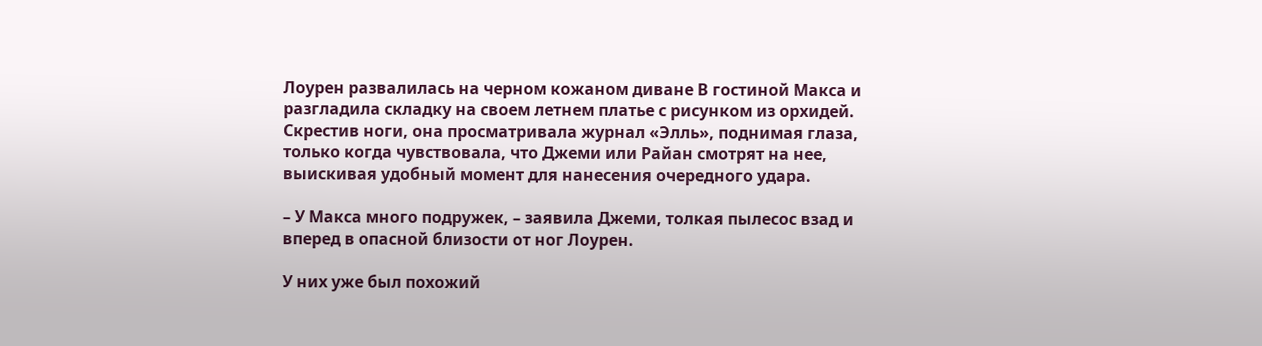Лоурен развалилась на черном кожаном диване В гостиной Макса и разгладила складку на своем летнем платье с рисунком из орхидей. Скрестив ноги, она просматривала журнал «Элль», поднимая глаза, только когда чувствовала, что Джеми или Райан смотрят на нее, выискивая удобный момент для нанесения очередного удара.

– У Макса много подружек, – заявила Джеми, толкая пылесос взад и вперед в опасной близости от ног Лоурен.

У них уже был похожий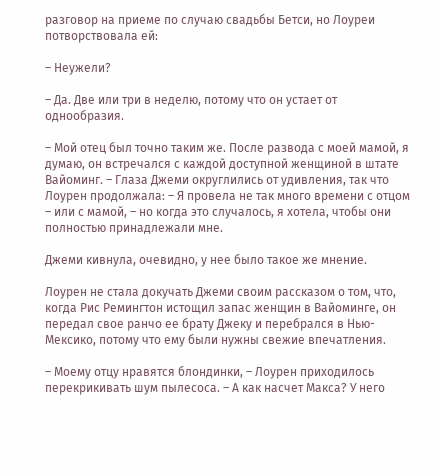разговор на приеме по случаю свадьбы Бетси, но Лоуреи потворствовала ей:

– Неужели?

– Да. Две или три в неделю, потому что он устает от однообразия.

– Мой отец был точно таким же. После развода с моей мамой, я думаю, он встречался с каждой доступной женщиной в штате Вайоминг. – Глаза Джеми округлились от удивления, так что Лоурен продолжала: – Я провела не так много времени с отцом – или с мамой, – но когда это случалось, я хотела, чтобы они полностью принадлежали мне.

Джеми кивнула, очевидно, у нее было такое же мнение.

Лоурен не стала докучать Джеми своим рассказом о том, что, когда Рис Ремингтон истощил запас женщин в Вайоминге, он передал свое ранчо ее брату Джеку и перебрался в Нью-Мексико, потому что ему были нужны свежие впечатления.

– Моему отцу нравятся блондинки, – Лоурен приходилось перекрикивать шум пылесоса. – А как насчет Макса? У него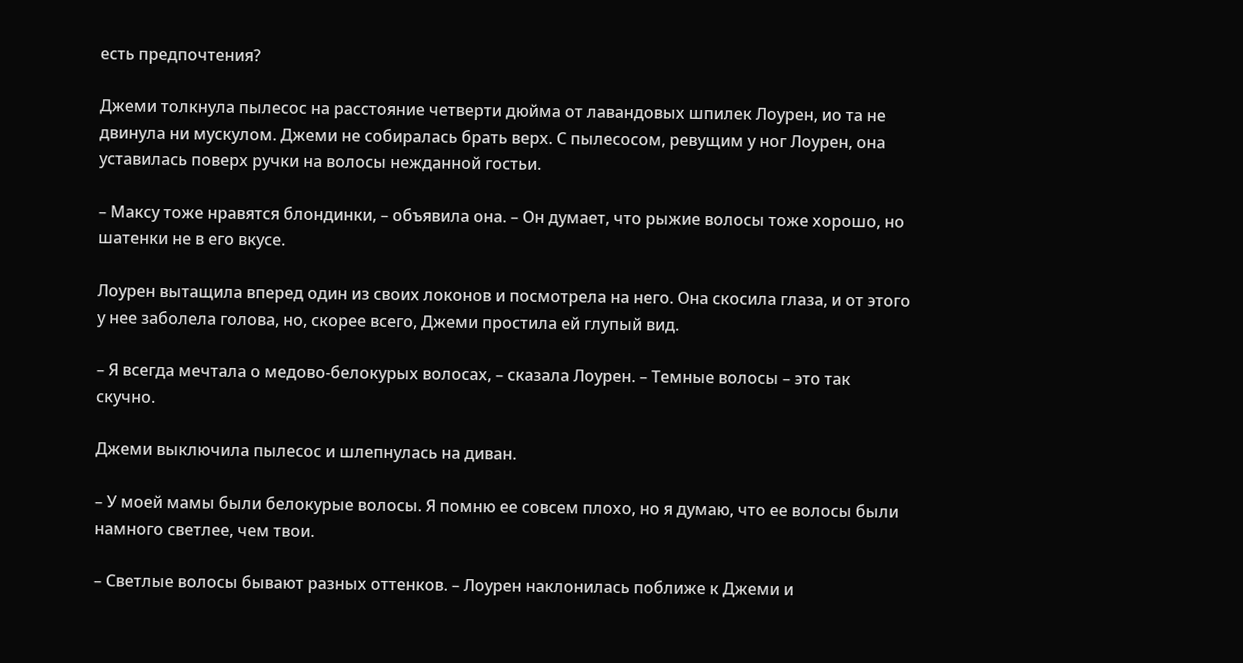есть предпочтения?

Джеми толкнула пылесос на расстояние четверти дюйма от лавандовых шпилек Лоурен, ио та не двинула ни мускулом. Джеми не собиралась брать верх. С пылесосом, ревущим у ног Лоурен, она уставилась поверх ручки на волосы нежданной гостьи.

– Максу тоже нравятся блондинки, – объявила она. – Он думает, что рыжие волосы тоже хорошо, но шатенки не в его вкусе.

Лоурен вытащила вперед один из своих локонов и посмотрела на него. Она скосила глаза, и от этого у нее заболела голова, но, скорее всего, Джеми простила ей глупый вид.

– Я всегда мечтала о медово-белокурых волосах, – сказала Лоурен. – Темные волосы – это так скучно.

Джеми выключила пылесос и шлепнулась на диван.

– У моей мамы были белокурые волосы. Я помню ее совсем плохо, но я думаю, что ее волосы были намного светлее, чем твои.

– Светлые волосы бывают разных оттенков. – Лоурен наклонилась поближе к Джеми и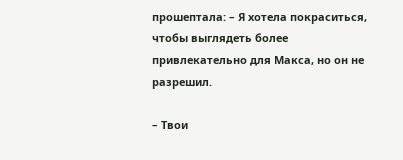прошептала: – Я хотела покраситься, чтобы выглядеть более привлекательно для Макса, но он не разрешил.

– Твои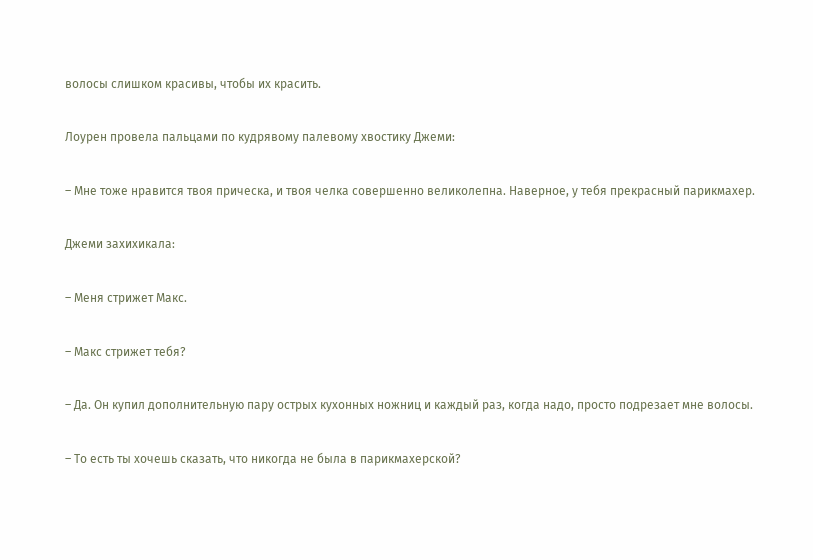волосы слишком красивы, чтобы их красить.

Лоурен провела пальцами по кудрявому палевому хвостику Джеми:

– Мне тоже нравится твоя прическа, и твоя челка совершенно великолепна. Наверное, у тебя прекрасный парикмахер.

Джеми захихикала:

– Меня стрижет Макс.

– Макс стрижет тебя?

– Да. Он купил дополнительную пару острых кухонных ножниц и каждый раз, когда надо, просто подрезает мне волосы.

– То есть ты хочешь сказать, что никогда не была в парикмахерской?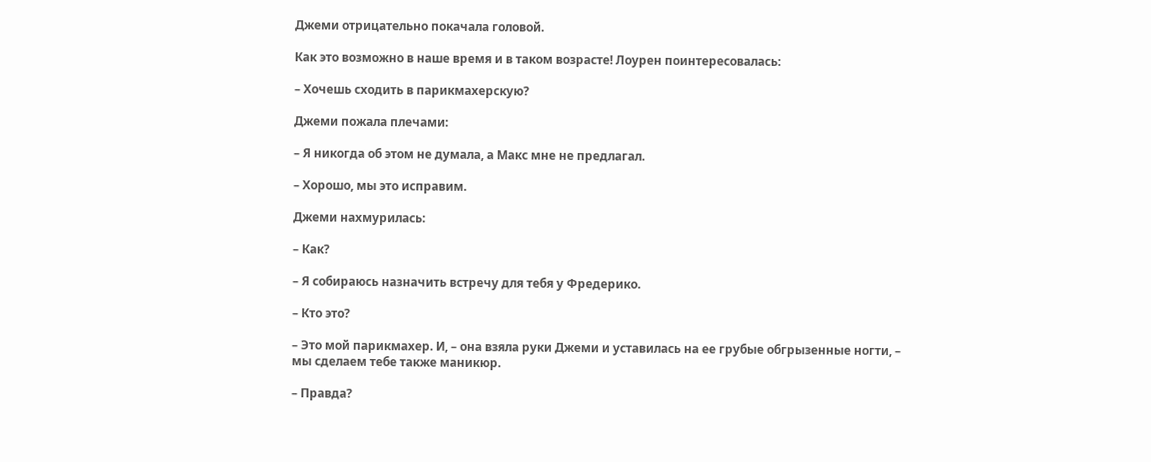Джеми отрицательно покачала головой.

Как это возможно в наше время и в таком возрасте! Лоурен поинтересовалась:

– Хочешь сходить в парикмахерскую?

Джеми пожала плечами:

– Я никогда об этом не думала, а Макс мне не предлагал.

– Хорошо, мы это исправим.

Джеми нахмурилась:

– Как?

– Я собираюсь назначить встречу для тебя у Фредерико.

– Кто это?

– Это мой парикмахер. И, – она взяла руки Джеми и уставилась на ее грубые обгрызенные ногти, – мы сделаем тебе также маникюр.

– Правда?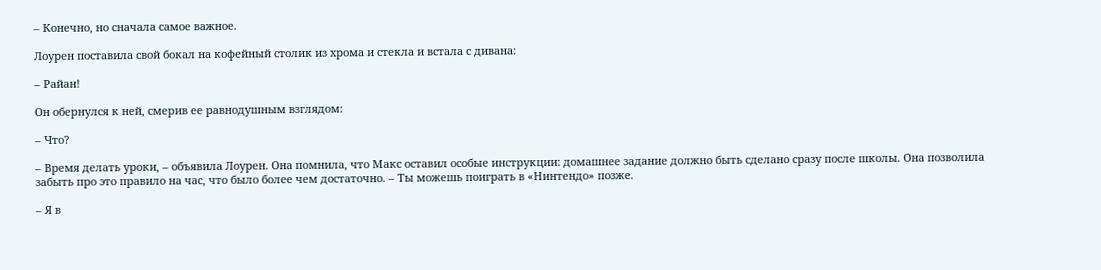– Конечно, но сначала самое важное.

Лоурен поставила свой бокал на кофейный столик из хрома и стекла и встала с дивана:

– Райан!

Он обернулся к ней, смерив ее равнодушным взглядом:

– Что?

– Время делать уроки, – объявила Лоурен. Она помнила, что Макс оставил особые инструкции: домашнее задание должно быть сделано сразу после школы. Она позволила забыть про это правило на час, что было более чем достаточно. – Ты можешь поиграть в «Нинтендо» позже.

– Я в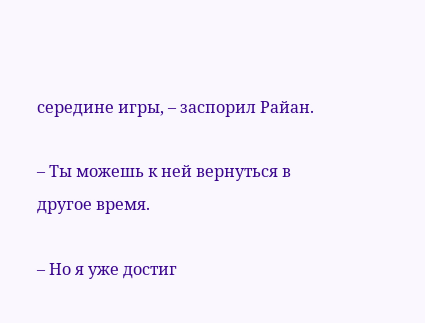середине игры, – заспорил Райан.

– Ты можешь к ней вернуться в другое время.

– Но я уже достиг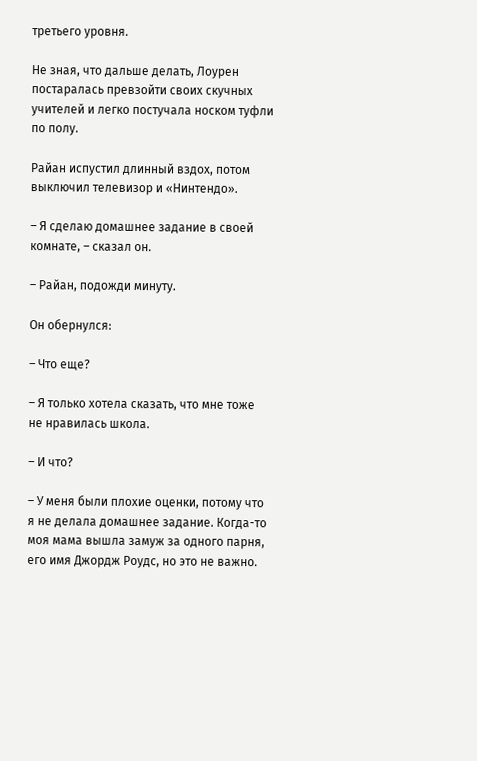третьего уровня.

Не зная, что дальше делать, Лоурен постаралась превзойти своих скучных учителей и легко постучала носком туфли по полу.

Райан испустил длинный вздох, потом выключил телевизор и «Нинтендо».

– Я сделаю домашнее задание в своей комнате, – сказал он.

– Райан, подожди минуту.

Он обернулся:

– Что еще?

– Я только хотела сказать, что мне тоже не нравилась школа.

– И что?

– У меня были плохие оценки, потому что я не делала домашнее задание. Когда-то моя мама вышла замуж за одного парня, его имя Джордж Роудс, но это не важно.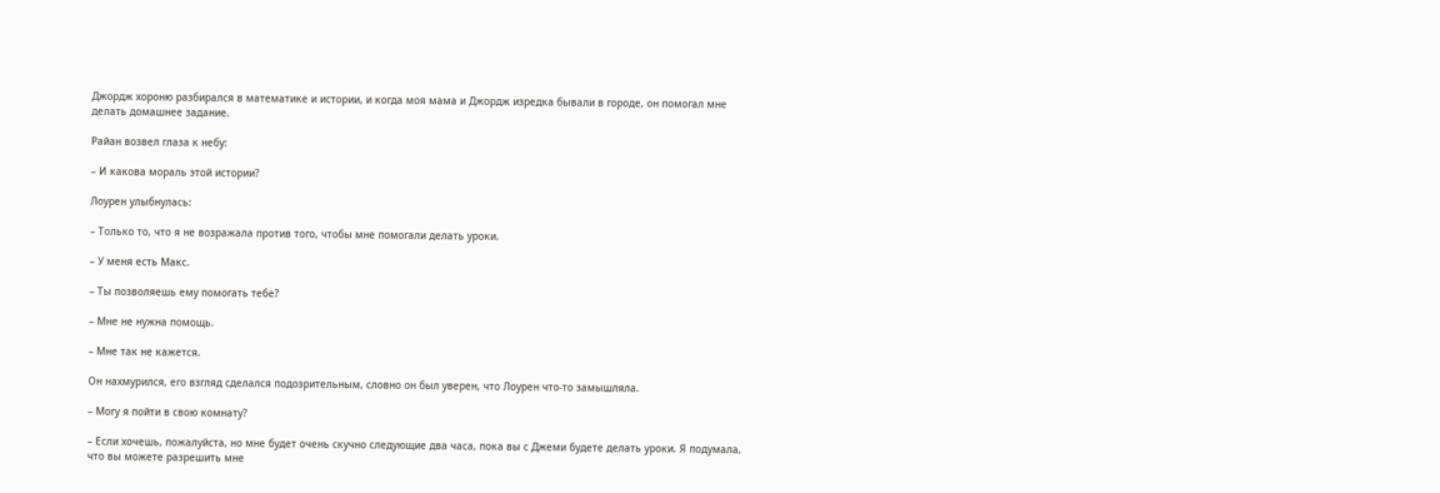Джордж хороню разбирался в математике и истории, и когда моя мама и Джордж изредка бывали в городе, он помогал мне делать домашнее задание.

Райан возвел глаза к небу:

– И какова мораль этой истории?

Лоурен улыбнулась:

– Только то, что я не возражала против того, чтобы мне помогали делать уроки.

– У меня есть Макс.

– Ты позволяешь ему помогать тебе?

– Мне не нужна помощь.

– Мне так не кажется.

Он нахмурился, его взгляд сделался подозрительным, словно он был уверен, что Лоурен что-то замышляла.

– Могу я пойти в свою комнату?

– Если хочешь, пожалуйста, но мне будет очень скучно следующие два часа, пока вы с Джеми будете делать уроки. Я подумала, что вы можете разрешить мне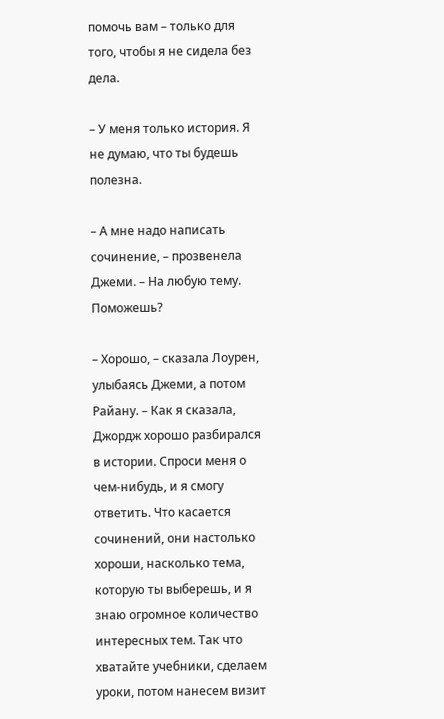помочь вам – только для того, чтобы я не сидела без дела.

– У меня только история. Я не думаю, что ты будешь полезна.

– А мне надо написать сочинение, – прозвенела Джеми. – На любую тему. Поможешь?

– Хорошо, – сказала Лоурен, улыбаясь Джеми, а потом Райану. – Как я сказала, Джордж хорошо разбирался в истории. Спроси меня о чем-нибудь, и я смогу ответить. Что касается сочинений, они настолько хороши, насколько тема, которую ты выберешь, и я знаю огромное количество интересных тем. Так что хватайте учебники, сделаем уроки, потом нанесем визит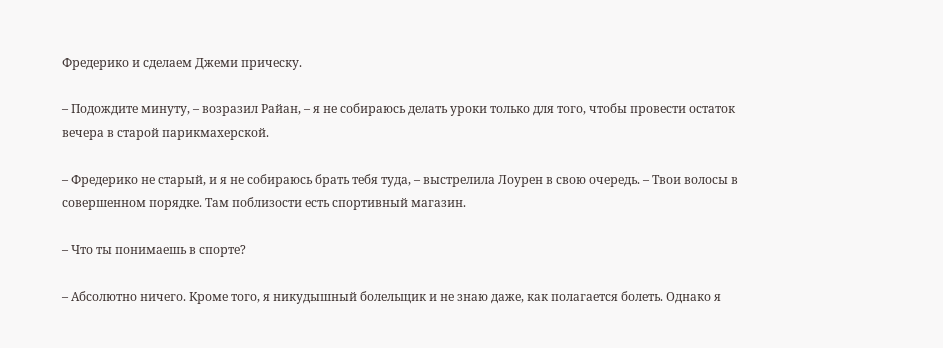Фредерико и сделаем Джеми прическу.

– Подождите минуту, – возразил Райан, – я не собираюсь делать уроки только для того, чтобы провести остаток вечера в старой парикмахерской.

– Фредерико не старый, и я не собираюсь брать тебя туда, – выстрелила Лоурен в свою очередь. – Твои волосы в совершенном порядке. Там поблизости есть спортивный магазин.

– Что ты понимаешь в спорте?

– Абсолютно ничего. Кроме того, я никудышный болельщик и не знаю даже, как полагается болеть. Однако я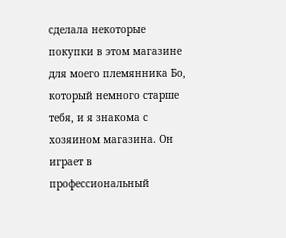сделала некоторые покупки в этом магазине для моего племянника Бо, который немного старше тебя, и я знакома с хозяином магазина. Он играет в профессиональный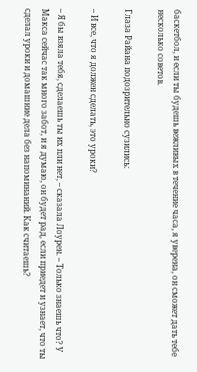баскетбол, и если ты будешь вежливых в течение часа, я уверена, он сможет дать тебе несколько советов.

Глаза Райана подозрительно сузились:

– И все, что я должен сделать, это уроки?

– Я бы взяла тебя, сделаешь ты их пли нет, – сказала Лоурен. – Только знаешь что? У Макса сейчас так много забот, и я думаю, он будет рад, если приедет и узнает, что ты сделал уроки и домашние дела без напоминаний. Как считаешь?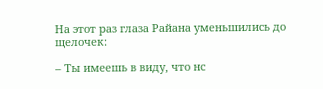На этот раз глаза Райана уменьшились до щелочек:

– Ты имеешь в виду, что нс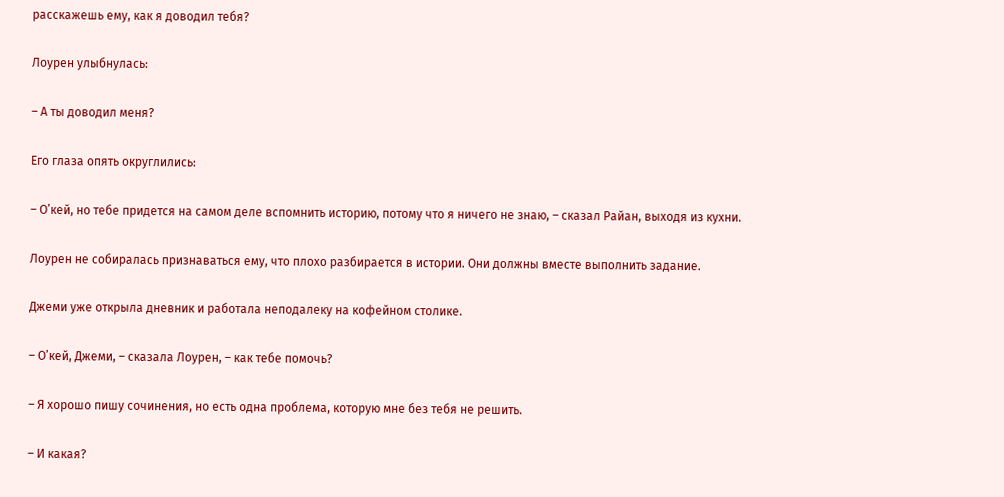расскажешь ему, как я доводил тебя?

Лоурен улыбнулась:

– А ты доводил меня?

Его глаза опять округлились:

– О’кей, но тебе придется на самом деле вспомнить историю, потому что я ничего не знаю, – сказал Райан, выходя из кухни.

Лоурен не собиралась признаваться ему, что плохо разбирается в истории. Они должны вместе выполнить задание.

Джеми уже открыла дневник и работала неподалеку на кофейном столике.

– О’кей, Джеми, – сказала Лоурен, – как тебе помочь?

– Я хорошо пишу сочинения, но есть одна проблема, которую мне без тебя не решить.

– И какая?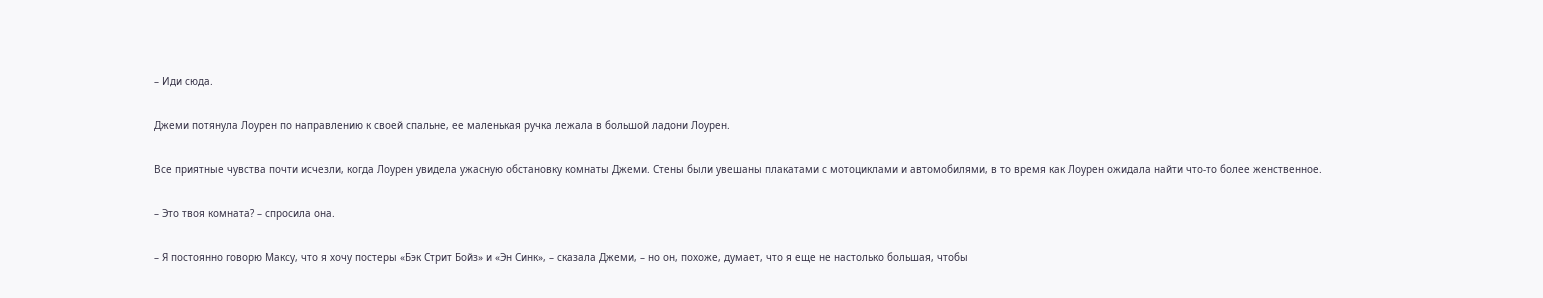– Иди сюда.

Джеми потянула Лоурен по направлению к своей спальне, ее маленькая ручка лежала в большой ладони Лоурен.

Все приятные чувства почти исчезли, когда Лоурен увидела ужасную обстановку комнаты Джеми. Стены были увешаны плакатами с мотоциклами и автомобилями, в то время как Лоурен ожидала найти что-то более женственное.

– Это твоя комната? – спросила она.

– Я постоянно говорю Максу, что я хочу постеры «Бэк Стрит Бойз» и «Эн Синк», – сказала Джеми, – но он, похоже, думает, что я еще не настолько большая, чтобы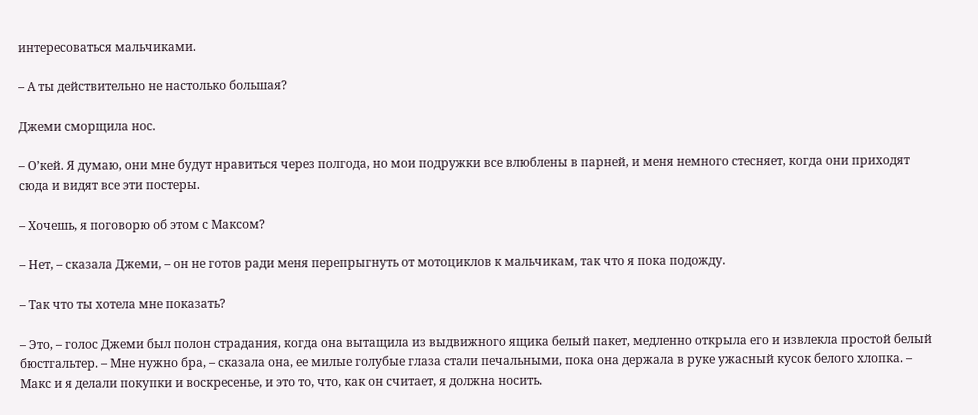интересоваться мальчиками.

– А ты действительно не настолько большая?

Джеми сморщила нос.

– О’кей. Я думаю, они мне будут нравиться через полгода, но мои подружки все влюблены в парней, и меня немного стесняет, когда они приходят сюда и видят все эти постеры.

– Хочешь, я поговорю об этом с Максом?

– Нет, – сказала Джеми, – он не готов ради меня перепрыгнуть от мотоциклов к мальчикам, так что я пока подожду.

– Так что ты хотела мне показать?

– Это, – голос Джеми был полон страдания, когда она вытащила из выдвижного ящика белый пакет, медленно открыла его и извлекла простой белый бюстгальтер. – Мне нужно бра, – сказала она, ее милые голубые глаза стали печальными, пока она держала в руке ужасный кусок белого хлопка. – Макс и я делали покупки и воскресенье, и это то, что, как он считает, я должна носить.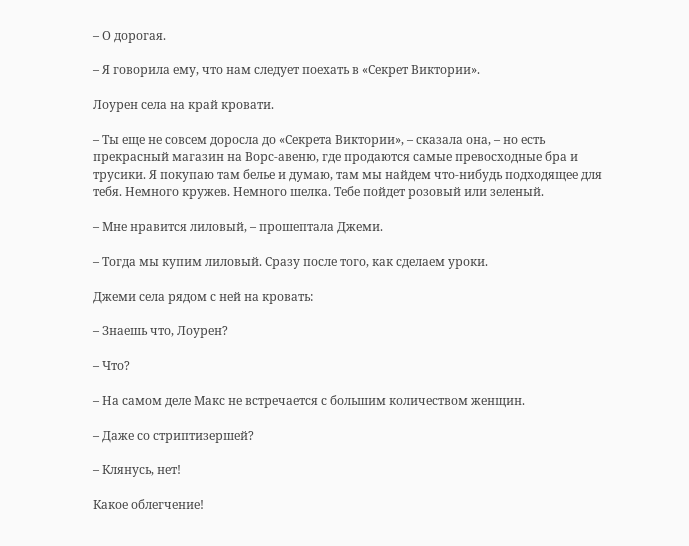– О дорогая.

– Я говорила ему, что нам следует поехать в «Секрет Виктории».

Лоурен села на край кровати.

– Ты еще не совсем доросла до «Секрета Виктории», – сказала она, – но есть прекрасный магазин на Ворс-авеню, где продаются самые превосходные бра и трусики. Я покупаю там белье и думаю, там мы найдем что-нибудь подходящее для тебя. Немного кружев. Немного шелка. Тебе пойдет розовый или зеленый.

– Мне нравится лиловый, – прошептала Джеми.

– Тогда мы купим лиловый. Сразу после того, как сделаем уроки.

Джеми села рядом с ней на кровать:

– Знаешь что, Лоурен?

– Что?

– На самом деле Макс не встречается с большим количеством женщин.

– Даже со стриптизершей?

– Клянусь, нет!

Какое облегчение!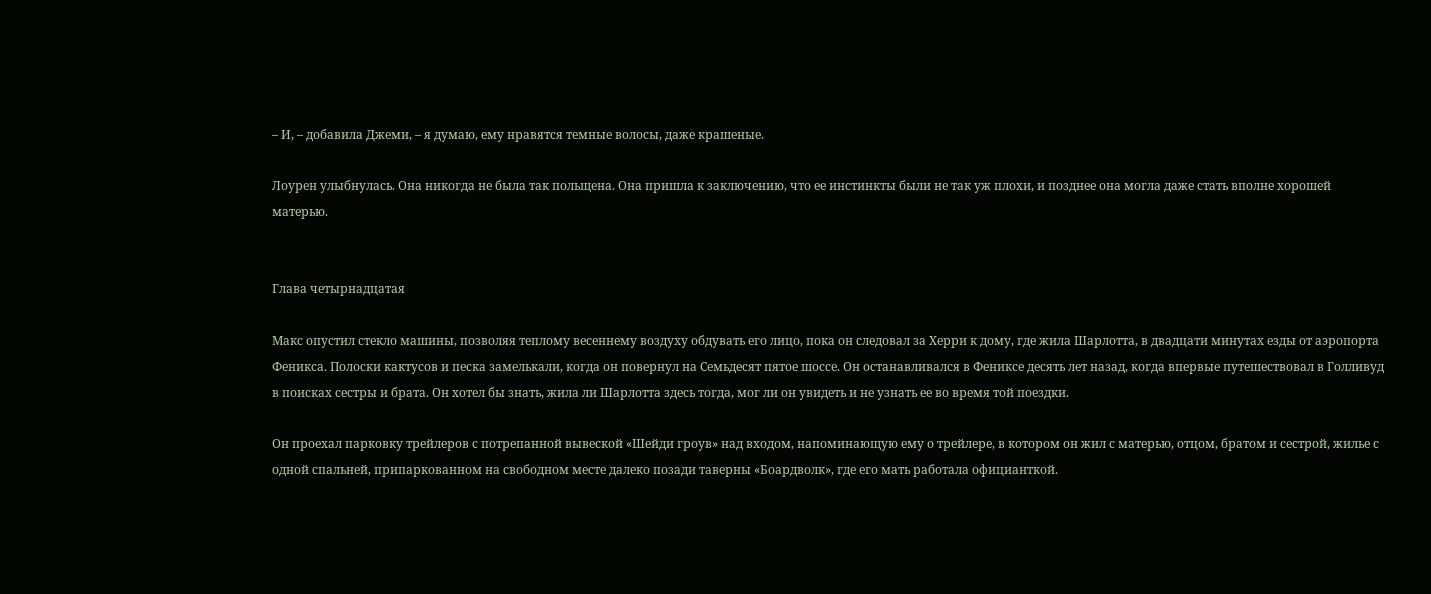– И, – добавила Джеми, – я думаю, ему нравятся темные волосы, даже крашеные.

Лоурен улыбнулась. Она никогда не была так польщена. Она пришла к заключению, что ее инстинкты были не так уж плохи, и позднее она могла даже стать вполне хорошей матерью.


Глава четырнадцатая

Макс опустил стекло машины, позволяя теплому весеннему воздуху обдувать его лицо, пока он следовал за Херри к дому, где жила Шарлотта, в двадцати минутах езды от аэропорта Феникса. Полоски кактусов и песка замелькали, когда он повернул на Семьдесят пятое шоссе. Он останавливался в Фениксе десять лет назад, когда впервые путешествовал в Голливуд в поисках сестры и брата. Он хотел бы знать, жила ли Шарлотта здесь тогда, мог ли он увидеть и не узнать ее во время той поездки.

Он проехал парковку трейлеров с потрепанной вывеской «Шейди гроув» над входом, напоминающую ему о трейлере, в котором он жил с матерью, отцом, братом и сестрой, жилье с одной спальней, припаркованном на свободном месте далеко позади таверны «Боардволк», где его мать работала официанткой.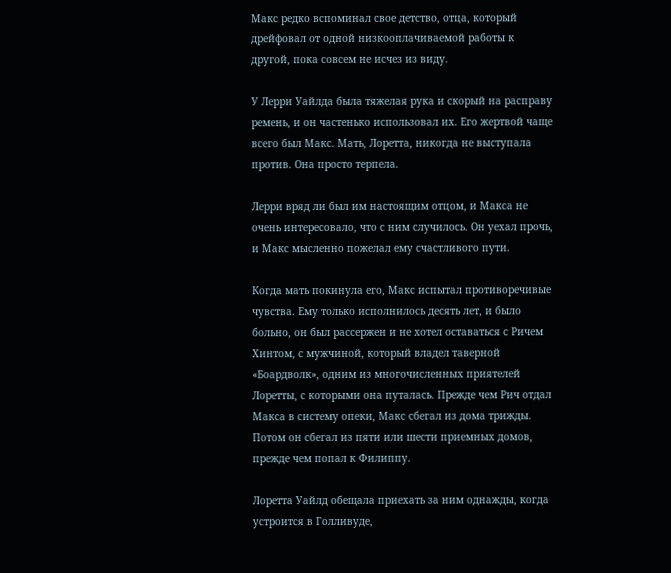Макс редко вспоминал свое детство, отца, который дрейфовал от одной низкооплачиваемой работы к другой, пока совсем не исчез из виду.

У Лерри Уайлда была тяжелая рука и скорый на расправу ремень, и он частенько использовал их. Его жертвой чаще всего был Макс. Мать, Лоретта, никогда не выступала против. Она просто терпела.

Лерри вряд ли был им настоящим отцом, и Макса не очень интересовало, что с ним случилось. Он уехал прочь, и Макс мысленно пожелал ему счастливого пути.

Когда мать покинула его, Макс испытал противоречивые чувства. Ему только исполнилось десять лет, и было больно, он был рассержен и не хотел оставаться с Ричем Хинтом, с мужчиной, который владел таверной «Боардволк», одним из многочисленных приятелей Лоретты, с которыми она путалась. Прежде чем Рич отдал Макса в систему опеки, Макс сбегал из дома трижды. Потом он сбегал из пяти или шести приемных домов, прежде чем попал к Филиппу.

Лоретта Уайлд обещала приехать за ним однажды, когда устроится в Голливуде,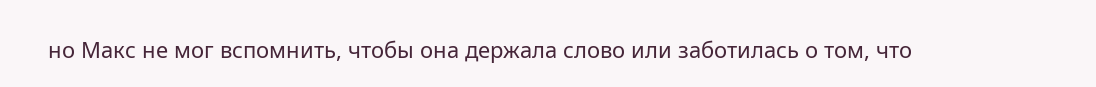но Макс не мог вспомнить, чтобы она держала слово или заботилась о том, что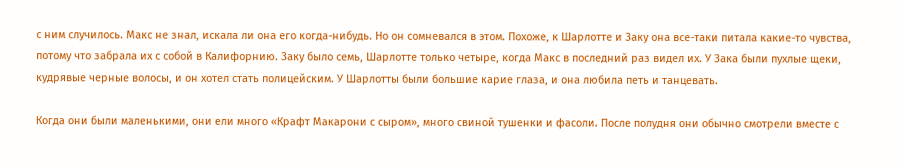с ним случилось. Макс не знал, искала ли она его когда-нибудь. Но он сомневался в этом. Похоже, к Шарлотте и Заку она все-таки питала какие-то чувства, потому что забрала их с собой в Калифорнию. Заку было семь, Шарлотте только четыре, когда Макс в последний раз видел их. У Зака были пухлые щеки, кудрявые черные волосы, и он хотел стать полицейским. У Шарлотты были большие карие глаза, и она любила петь и танцевать.

Когда они были маленькими, они ели много «Крафт Макарони с сыром», много свиной тушенки и фасоли. После полудня они обычно смотрели вместе с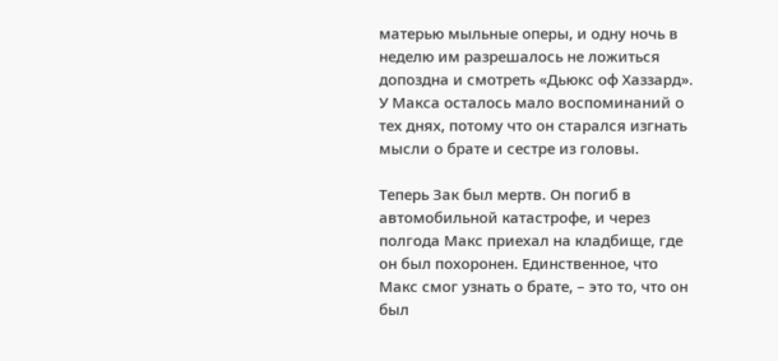матерью мыльные оперы, и одну ночь в неделю им разрешалось не ложиться допоздна и смотреть «Дьюкс оф Хаззард». У Макса осталось мало воспоминаний о тех днях, потому что он старался изгнать мысли о брате и сестре из головы.

Теперь Зак был мертв. Он погиб в автомобильной катастрофе, и через полгода Макс приехал на кладбище, где он был похоронен. Единственное, что Макс смог узнать о брате, – это то, что он был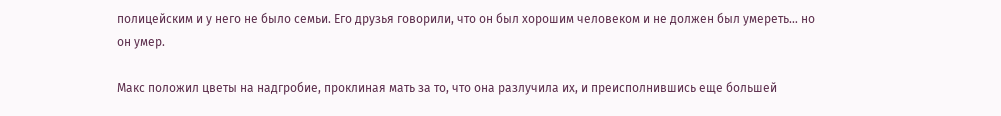полицейским и у него не было семьи. Его друзья говорили, что он был хорошим человеком и не должен был умереть… но он умер.

Макс положил цветы на надгробие, проклиная мать за то, что она разлучила их, и преисполнившись еще большей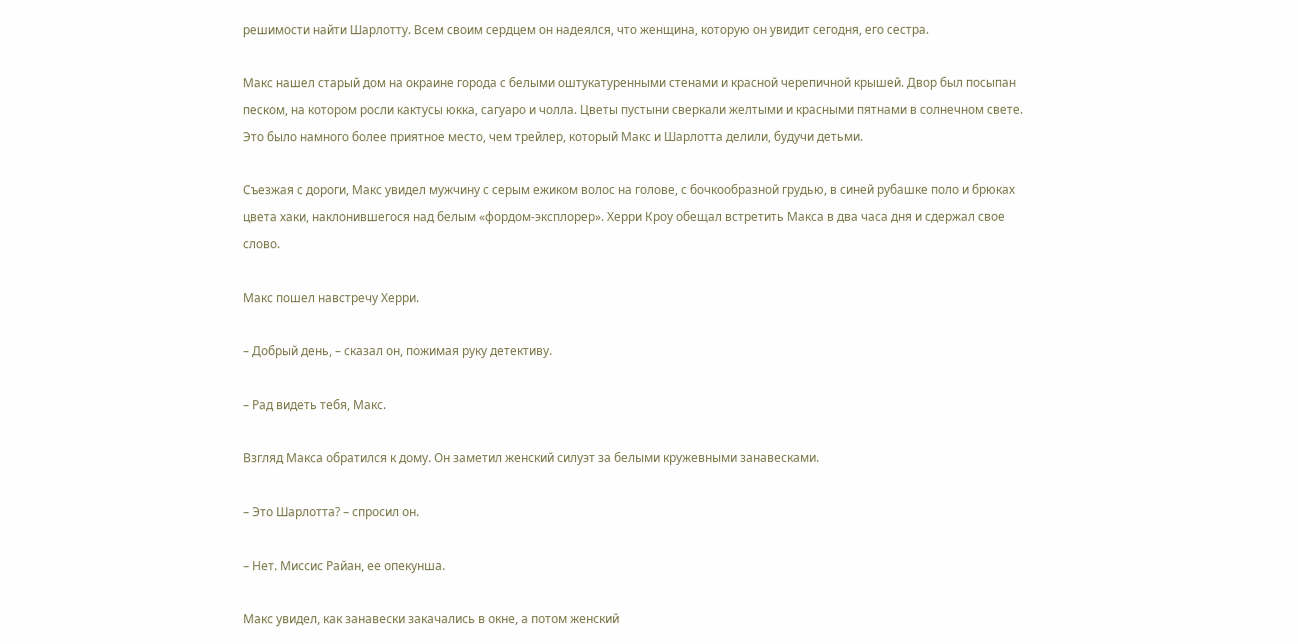решимости найти Шарлотту. Всем своим сердцем он надеялся, что женщина, которую он увидит сегодня, его сестра.

Макс нашел старый дом на окраине города с белыми оштукатуренными стенами и красной черепичной крышей. Двор был посыпан песком, на котором росли кактусы юкка, сагуаро и чолла. Цветы пустыни сверкали желтыми и красными пятнами в солнечном свете. Это было намного более приятное место, чем трейлер, который Макс и Шарлотта делили, будучи детьми.

Съезжая с дороги, Макс увидел мужчину с серым ежиком волос на голове, с бочкообразной грудью, в синей рубашке поло и брюках цвета хаки, наклонившегося над белым «фордом-эксплорер». Херри Кроу обещал встретить Макса в два часа дня и сдержал свое слово.

Макс пошел навстречу Херри.

– Добрый день, – сказал он, пожимая руку детективу.

– Рад видеть тебя, Макс.

Взгляд Макса обратился к дому. Он заметил женский силуэт за белыми кружевными занавесками.

– Это Шарлотта? – спросил он.

– Нет. Миссис Райан, ее опекунша.

Макс увидел, как занавески закачались в окне, а потом женский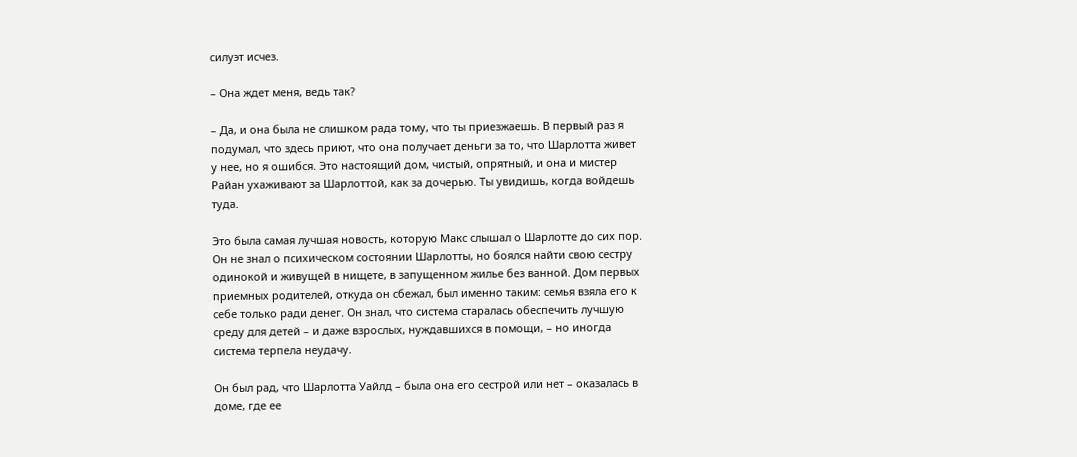силуэт исчез.

– Она ждет меня, ведь так?

– Да, и она была не слишком рада тому, что ты приезжаешь. В первый раз я подумал, что здесь приют, что она получает деньги за то, что Шарлотта живет у нее, но я ошибся. Это настоящий дом, чистый, опрятный, и она и мистер Райан ухаживают за Шарлоттой, как за дочерью. Ты увидишь, когда войдешь туда.

Это была самая лучшая новость, которую Макс слышал о Шарлотте до сих пор. Он не знал о психическом состоянии Шарлотты, но боялся найти свою сестру одинокой и живущей в нищете, в запущенном жилье без ванной. Дом первых приемных родителей, откуда он сбежал, был именно таким: семья взяла его к себе только ради денег. Он знал, что система старалась обеспечить лучшую среду для детей – и даже взрослых, нуждавшихся в помощи, – но иногда система терпела неудачу.

Он был рад, что Шарлотта Уайлд – была она его сестрой или нет – оказалась в доме, где ее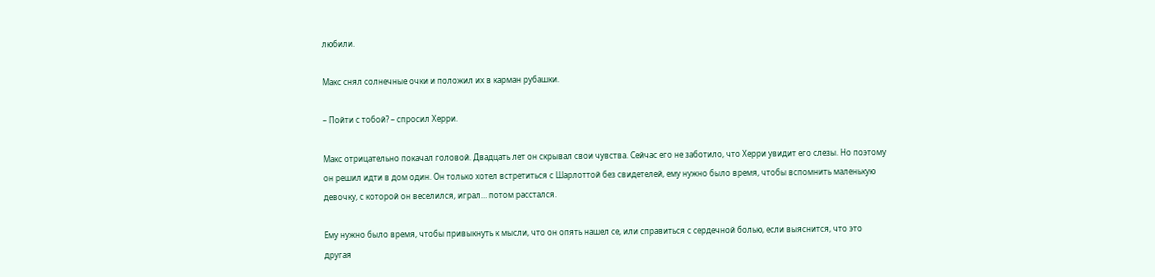любили.

Макс снял солнечные очки и положил их в карман рубашки.

– Пойти с тобой? – спросил Херри.

Макс отрицательно покачал головой. Двадцать лет он скрывал свои чувства. Сейчас его не заботило, что Херри увидит его слезы. Но поэтому он решил идти в дом один. Он только хотел встретиться с Шарлоттой без свидетелей, ему нужно было время, чтобы вспомнить маленькую девочку, с которой он веселился, играл… потом расстался.

Ему нужно было время, чтобы привыкнуть к мысли, что он опять нашел се, или справиться с сердечной болью, если выяснится, что это другая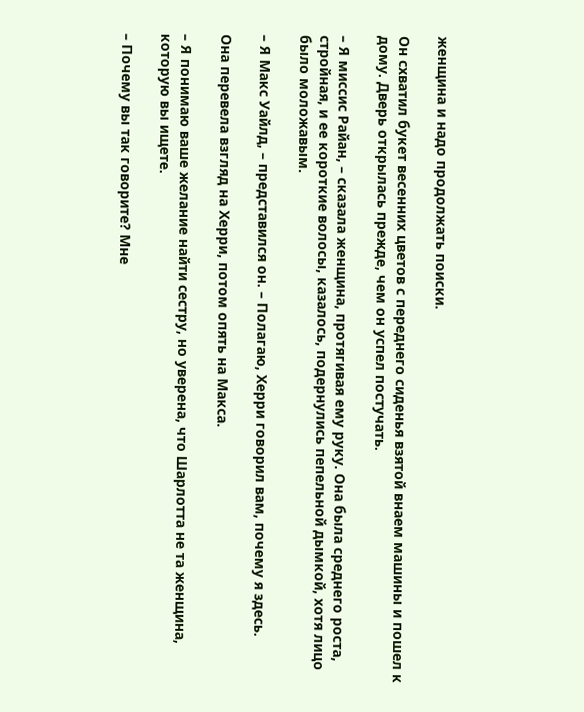женщина и надо продолжать поиски.

Он схватил букет весенних цветов с переднего сиденья взятой внаем машины и пошел к дому. Дверь открылась прежде, чем он успел постучать.

– Я миссис Райан, – сказала женщина, протягивая ему руку. Она была среднего роста, стройная, и ее короткие волосы, казалось, подернулись пепельной дымкой, хотя лицо было моложавым.

– Я Макс Уайлд, – представился он. – Полагаю, Херри говорил вам, почему я здесь.

Она перевела взгляд на Херри, потом опять на Макса.

– Я понимаю ваше желание найти сестру, но уверена, что Шарлотта не та женщина, которую вы ищете.

– Почему вы так говорите? Мне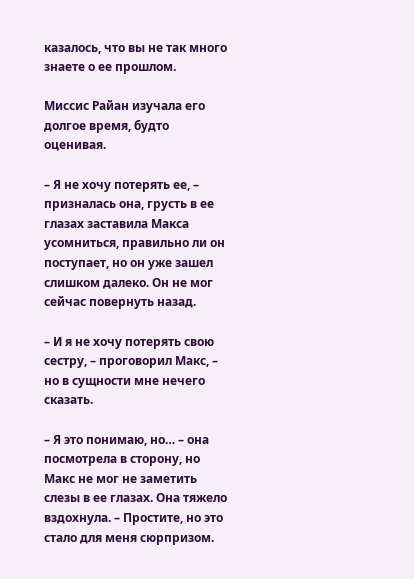казалось, что вы не так много знаете о ее прошлом.

Миссис Райан изучала его долгое время, будто оценивая.

– Я не хочу потерять ее, – призналась она, грусть в ее глазах заставила Макса усомниться, правильно ли он поступает, но он уже зашел слишком далеко. Он не мог сейчас повернуть назад.

– И я не хочу потерять свою сестру, – проговорил Макс, – но в сущности мне нечего сказать.

– Я это понимаю, но… – она посмотрела в сторону, но Макс не мог не заметить слезы в ее глазах. Она тяжело вздохнула. – Простите, но это стало для меня сюрпризом.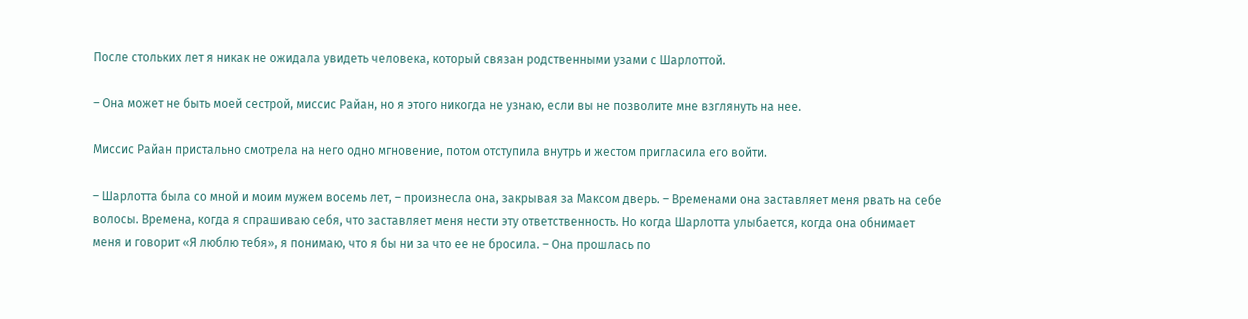После стольких лет я никак не ожидала увидеть человека, который связан родственными узами с Шарлоттой.

– Она может не быть моей сестрой, миссис Райан, но я этого никогда не узнаю, если вы не позволите мне взглянуть на нее.

Миссис Райан пристально смотрела на него одно мгновение, потом отступила внутрь и жестом пригласила его войти.

– Шарлотта была со мной и моим мужем восемь лет, – произнесла она, закрывая за Максом дверь. – Временами она заставляет меня рвать на себе волосы. Времена, когда я спрашиваю себя, что заставляет меня нести эту ответственность. Но когда Шарлотта улыбается, когда она обнимает меня и говорит «Я люблю тебя», я понимаю, что я бы ни за что ее не бросила. – Она прошлась по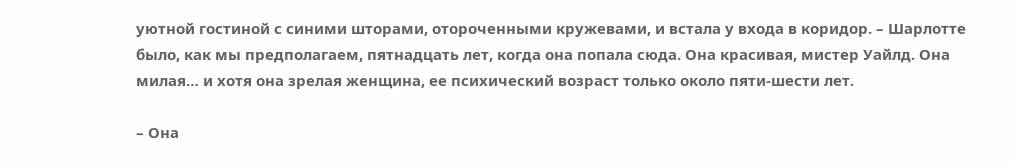уютной гостиной с синими шторами, отороченными кружевами, и встала у входа в коридор. – Шарлотте было, как мы предполагаем, пятнадцать лет, когда она попала сюда. Она красивая, мистер Уайлд. Она милая… и хотя она зрелая женщина, ее психический возраст только около пяти-шести лет.

– Она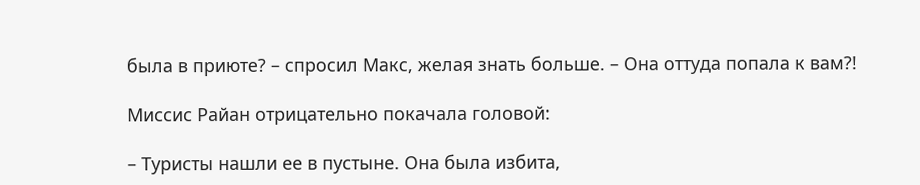была в приюте? – спросил Макс, желая знать больше. – Она оттуда попала к вам?!

Миссис Райан отрицательно покачала головой:

– Туристы нашли ее в пустыне. Она была избита,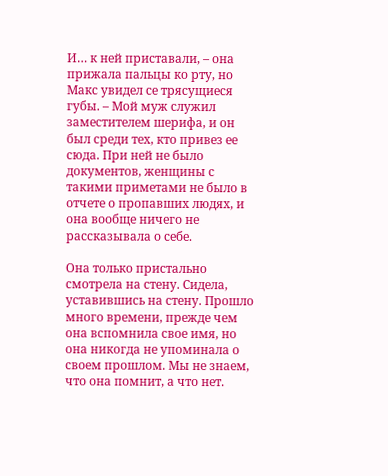И… к ней приставали, – она прижала пальцы ко рту, но Макс увидел се трясущиеся губы. – Мой муж служил заместителем шерифа, и он был среди тех, кто привез ее сюда. При ней не было документов, женщины с такими приметами не было в отчете о пропавших людях, и она вообще ничего не рассказывала о себе.

Она только пристально смотрела на стену. Сидела, уставившись на стену. Прошло много времени, прежде чем она вспомнила свое имя, но она никогда не упоминала о своем прошлом. Мы не знаем, что она помнит, а что нет.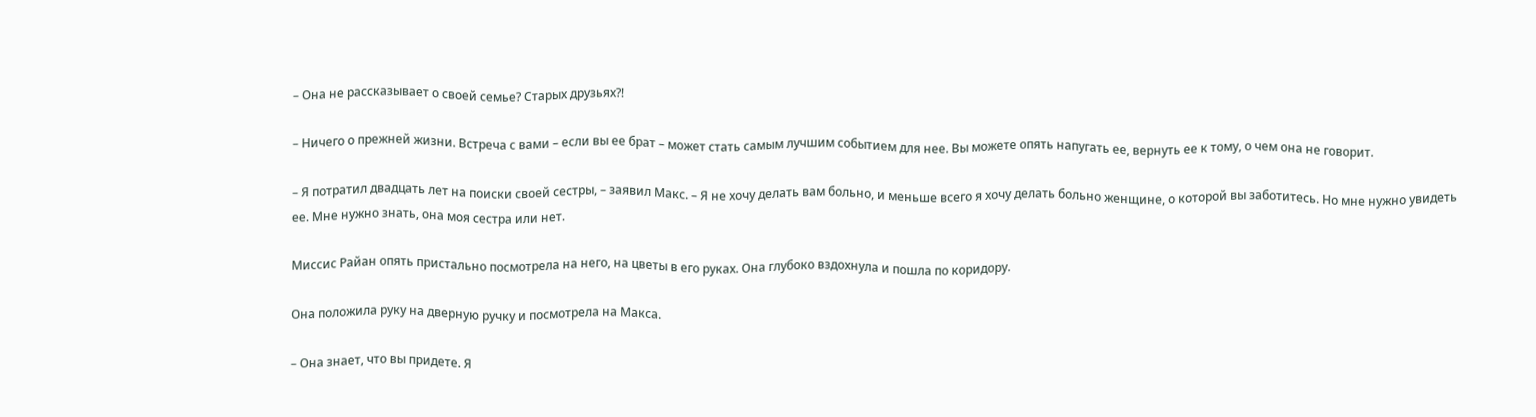– Она не рассказывает о своей семье? Старых друзьях?!

– Ничего о прежней жизни. Встреча с вами – если вы ее брат – может стать самым лучшим событием для нее. Вы можете опять напугать ее, вернуть ее к тому, о чем она не говорит.

– Я потратил двадцать лет на поиски своей сестры, – заявил Макс. – Я не хочу делать вам больно, и меньше всего я хочу делать больно женщине, о которой вы заботитесь. Но мне нужно увидеть ее. Мне нужно знать, она моя сестра или нет.

Миссис Райан опять пристально посмотрела на него, на цветы в его руках. Она глубоко вздохнула и пошла по коридору.

Она положила руку на дверную ручку и посмотрела на Макса.

– Она знает, что вы придете. Я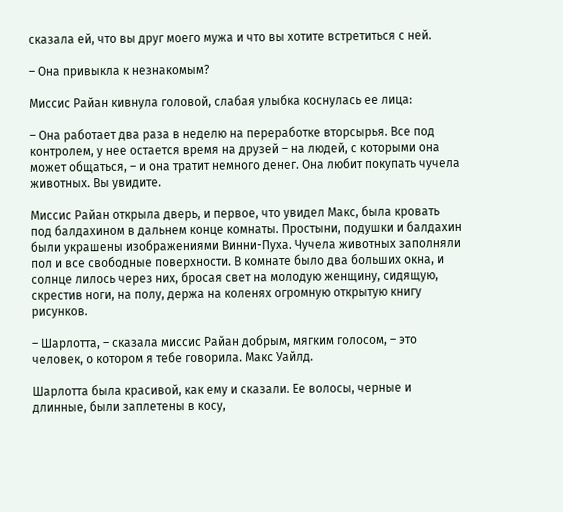сказала ей, что вы друг моего мужа и что вы хотите встретиться с ней.

– Она привыкла к незнакомым?

Миссис Райан кивнула головой, слабая улыбка коснулась ее лица:

– Она работает два раза в неделю на переработке вторсырья. Все под контролем, у нее остается время на друзей – на людей, с которыми она может общаться, – и она тратит немного денег. Она любит покупать чучела животных. Вы увидите.

Миссис Райан открыла дверь, и первое, что увидел Макс, была кровать под балдахином в дальнем конце комнаты. Простыни, подушки и балдахин были украшены изображениями Винни-Пуха. Чучела животных заполняли пол и все свободные поверхности. В комнате было два больших окна, и солнце лилось через них, бросая свет на молодую женщину, сидящую, скрестив ноги, на полу, держа на коленях огромную открытую книгу рисунков.

– Шарлотта, – сказала миссис Райан добрым, мягким голосом, – это человек, о котором я тебе говорила. Макс Уайлд.

Шарлотта была красивой, как ему и сказали. Ее волосы, черные и длинные, были заплетены в косу,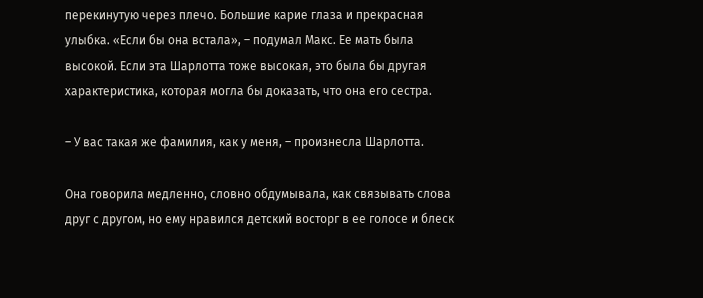перекинутую через плечо. Большие карие глаза и прекрасная улыбка. «Если бы она встала», – подумал Макс. Ее мать была высокой. Если эта Шарлотта тоже высокая, это была бы другая характеристика, которая могла бы доказать, что она его сестра.

– У вас такая же фамилия, как у меня, – произнесла Шарлотта.

Она говорила медленно, словно обдумывала, как связывать слова друг с другом, но ему нравился детский восторг в ее голосе и блеск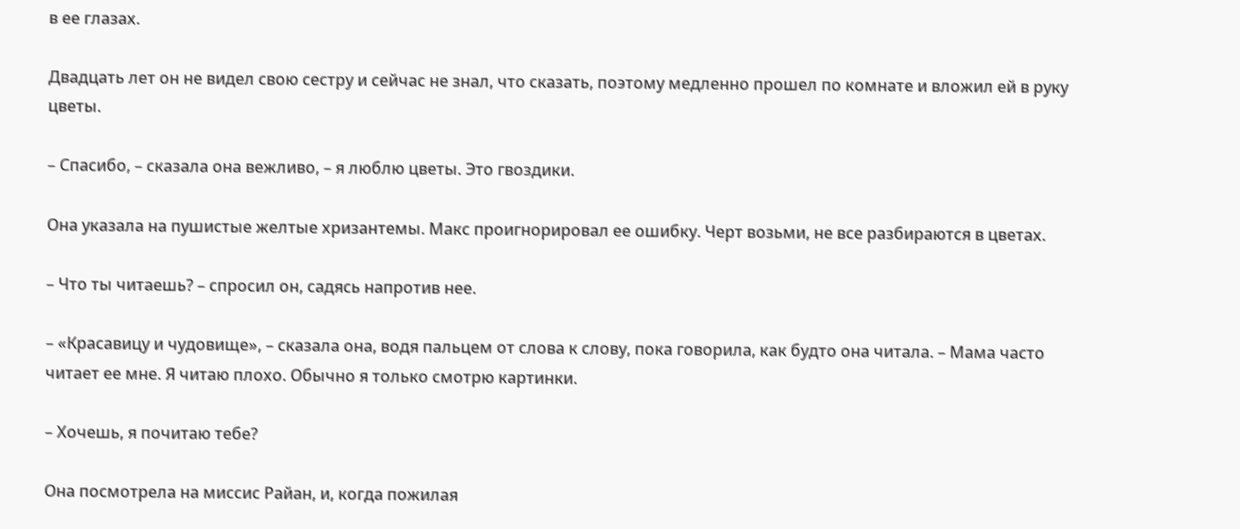в ее глазах.

Двадцать лет он не видел свою сестру и сейчас не знал, что сказать, поэтому медленно прошел по комнате и вложил ей в руку цветы.

– Спасибо, – сказала она вежливо, – я люблю цветы. Это гвоздики.

Она указала на пушистые желтые хризантемы. Макс проигнорировал ее ошибку. Черт возьми, не все разбираются в цветах.

– Что ты читаешь? – спросил он, садясь напротив нее.

– «Красавицу и чудовище», – сказала она, водя пальцем от слова к слову, пока говорила, как будто она читала. – Мама часто читает ее мне. Я читаю плохо. Обычно я только смотрю картинки.

– Хочешь, я почитаю тебе?

Она посмотрела на миссис Райан, и, когда пожилая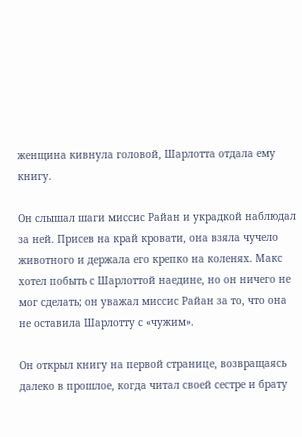женщина кивнула головой, Шарлотта отдала ему книгу.

Он слышал шаги миссис Райан и украдкой наблюдал за ней. Присев на край кровати, она взяла чучело животного и держала его крепко на коленях. Макс хотел побыть с Шарлоттой наедине, но он ничего не мог сделать; он уважал миссис Райан за то, что она не оставила Шарлотту с «чужим».

Он открыл книгу на первой странице, возвращаясь далеко в прошлое, когда читал своей сестре и брату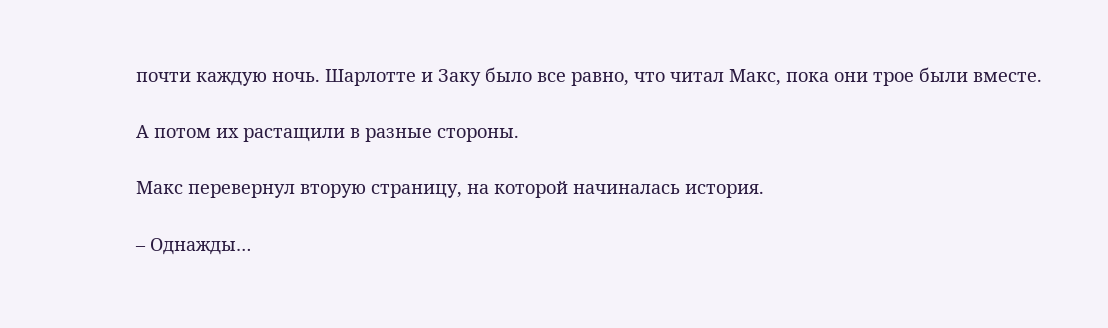почти каждую ночь. Шарлотте и Заку было все равно, что читал Макс, пока они трое были вместе.

А потом их растащили в разные стороны.

Макс перевернул вторую страницу, на которой начиналась история.

– Однажды…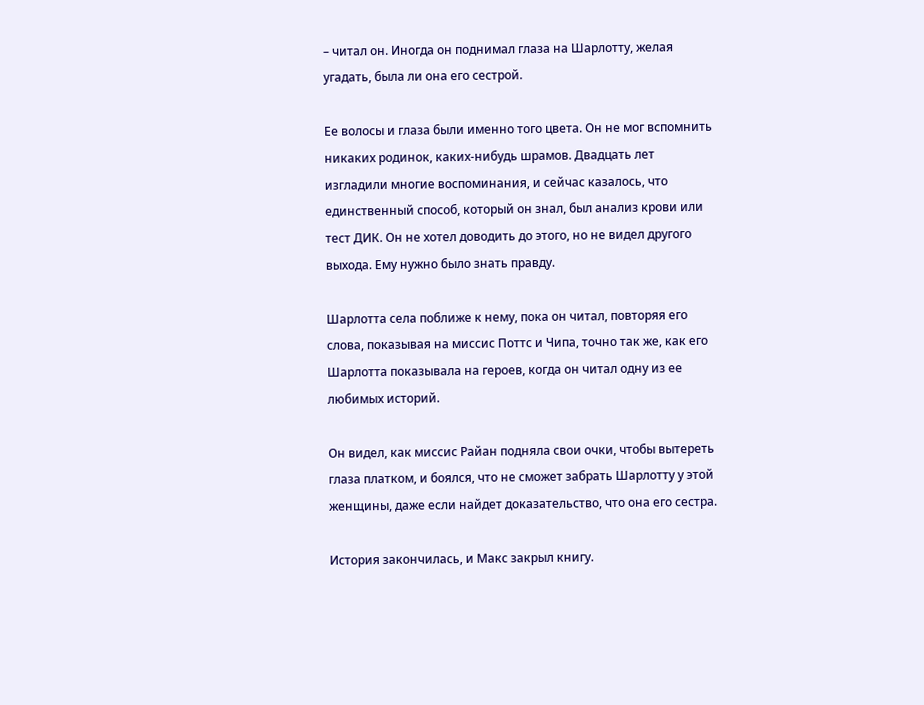– читал он. Иногда он поднимал глаза на Шарлотту, желая угадать, была ли она его сестрой.

Ее волосы и глаза были именно того цвета. Он не мог вспомнить никаких родинок, каких-нибудь шрамов. Двадцать лет изгладили многие воспоминания, и сейчас казалось, что единственный способ, который он знал, был анализ крови или тест ДИК. Он не хотел доводить до этого, но не видел другого выхода. Ему нужно было знать правду.

Шарлотта села поближе к нему, пока он читал, повторяя его слова, показывая на миссис Поттс и Чипа, точно так же, как его Шарлотта показывала на героев, когда он читал одну из ее любимых историй.

Он видел, как миссис Райан подняла свои очки, чтобы вытереть глаза платком, и боялся, что не сможет забрать Шарлотту у этой женщины, даже если найдет доказательство, что она его сестра.

История закончилась, и Макс закрыл книгу.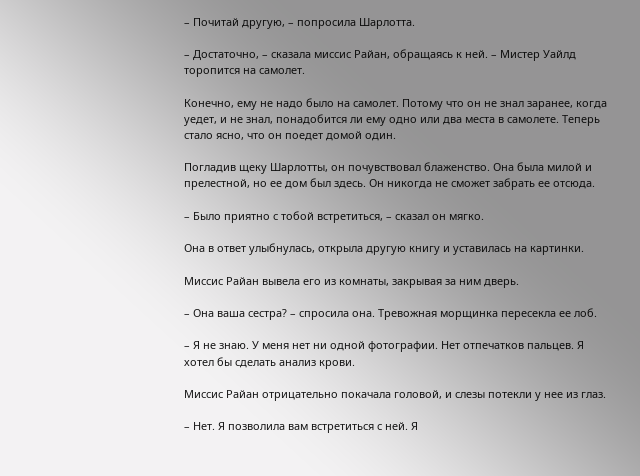– Почитай другую, – попросила Шарлотта.

– Достаточно, – сказала миссис Райан, обращаясь к ней. – Мистер Уайлд торопится на самолет.

Конечно, ему не надо было на самолет. Потому что он не знал заранее, когда уедет, и не знал, понадобится ли ему одно или два места в самолете. Теперь стало ясно, что он поедет домой один.

Погладив щеку Шарлотты, он почувствовал блаженство. Она была милой и прелестной, но ее дом был здесь. Он никогда не сможет забрать ее отсюда.

– Было приятно с тобой встретиться, – сказал он мягко.

Она в ответ улыбнулась, открыла другую книгу и уставилась на картинки.

Миссис Райан вывела его из комнаты, закрывая за ним дверь.

– Она ваша сестра? – спросила она. Тревожная морщинка пересекла ее лоб.

– Я не знаю. У меня нет ни одной фотографии. Нет отпечатков пальцев. Я хотел бы сделать анализ крови.

Миссис Райан отрицательно покачала головой, и слезы потекли у нее из глаз.

– Нет. Я позволила вам встретиться с ней. Я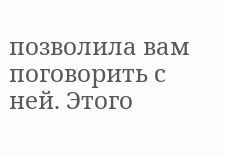позволила вам поговорить с ней. Этого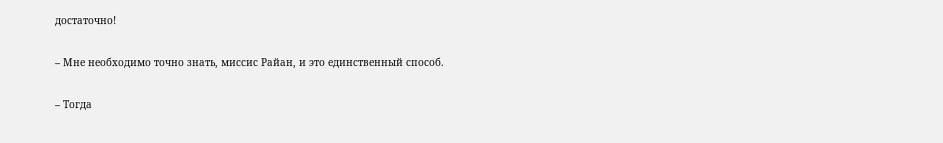достаточно!

– Мне необходимо точно знать, миссис Райан, и это единственный способ.

– Тогда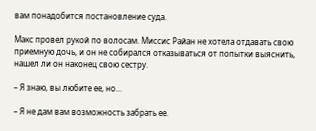вам понадобится постановление суда.

Макс провел рукой по волосам. Миссис Райан не хотела отдавать свою приемную дочь, и он не собирался отказываться от попытки выяснить, нашел ли он наконец свою сестру.

– Я знаю, вы любите ее, но…

– Я не дам вам возможность забрать ее.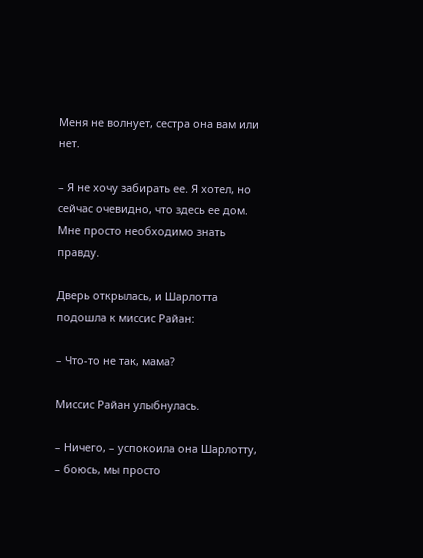Меня не волнует, сестра она вам или нет.

– Я не хочу забирать ее. Я хотел, но сейчас очевидно, что здесь ее дом. Мне просто необходимо знать правду.

Дверь открылась, и Шарлотта подошла к миссис Райан:

– Что-то не так, мама?

Миссис Райан улыбнулась.

– Ничего, – успокоила она Шарлотту, – боюсь, мы просто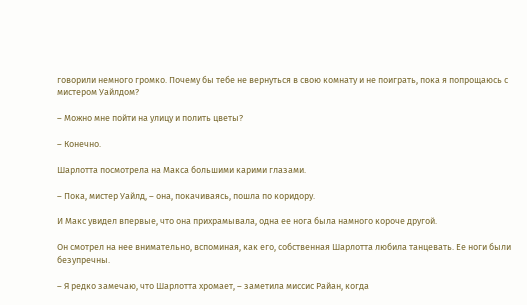говорили немного громко. Почему бы тебе не вернуться в свою комнату и не поиграть, пока я попрощаюсь с мистером Уайлдом?

– Можно мне пойти на улицу и полить цветы?

– Конечно.

Шарлотта посмотрела на Макса большими карими глазами.

– Пока, мистер Уайлд, – она, покачиваясь, пошла по коридору.

И Макс увидел впервые, что она прихрамывала, одна ее нога была намного короче другой.

Он смотрел на нее внимательно, вспоминая, как его, собственная Шарлотта любила танцевать. Ее ноги были безупречны.

– Я редко замечаю, что Шарлотта хромает, – заметила миссис Райан, когда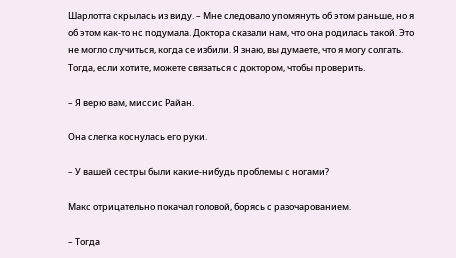Шарлотта скрылась из виду. – Мне следовало упомянуть об этом раньше, но я об этом как-то нс подумала. Доктора сказали нам, что она родилась такой. Это не могло случиться, когда се избили. Я знаю, вы думаете, что я могу солгать. Тогда, если хотите, можете связаться с доктором, чтобы проверить.

– Я верю вам, миссис Райан.

Она слегка коснулась его руки.

– У вашей сестры были какие-нибудь проблемы с ногами?

Макс отрицательно покачал головой, борясь с разочарованием.

– Тогда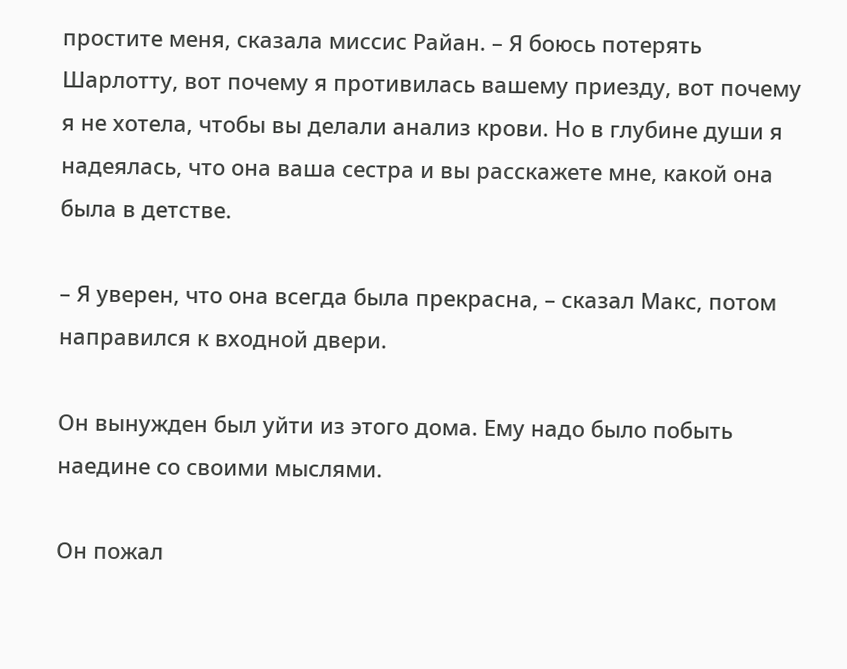простите меня, сказала миссис Райан. – Я боюсь потерять Шарлотту, вот почему я противилась вашему приезду, вот почему я не хотела, чтобы вы делали анализ крови. Но в глубине души я надеялась, что она ваша сестра и вы расскажете мне, какой она была в детстве.

– Я уверен, что она всегда была прекрасна, – сказал Макс, потом направился к входной двери.

Он вынужден был уйти из этого дома. Ему надо было побыть наедине со своими мыслями.

Он пожал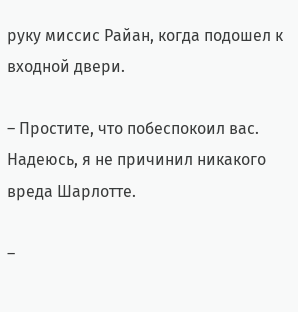руку миссис Райан, когда подошел к входной двери.

– Простите, что побеспокоил вас. Надеюсь, я не причинил никакого вреда Шарлотте.

–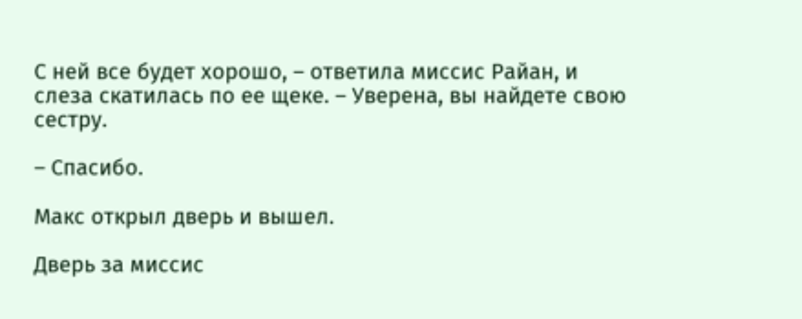С ней все будет хорошо, – ответила миссис Райан, и слеза скатилась по ее щеке. – Уверена, вы найдете свою сестру.

– Спасибо.

Макс открыл дверь и вышел.

Дверь за миссис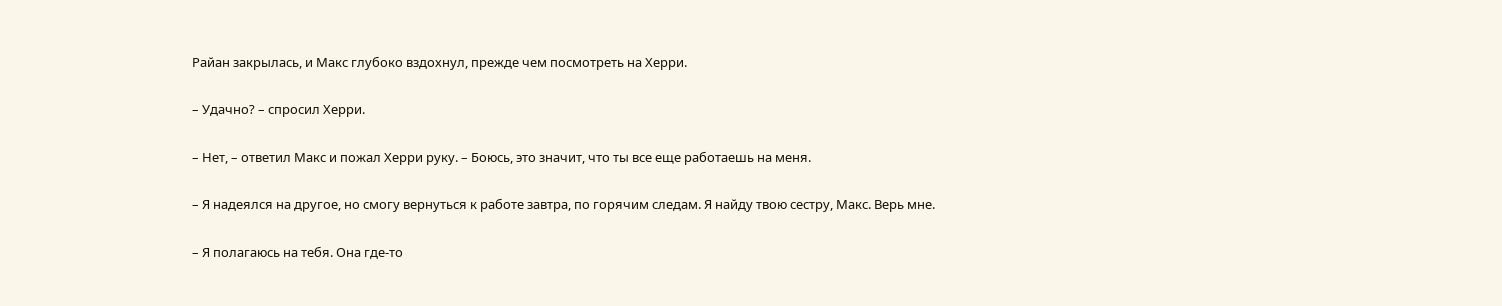Райан закрылась, и Макс глубоко вздохнул, прежде чем посмотреть на Херри.

– Удачно? – спросил Херри.

– Нет, – ответил Макс и пожал Херри руку. – Боюсь, это значит, что ты все еще работаешь на меня.

– Я надеялся на другое, но смогу вернуться к работе завтра, по горячим следам. Я найду твою сестру, Макс. Верь мне.

– Я полагаюсь на тебя. Она где-то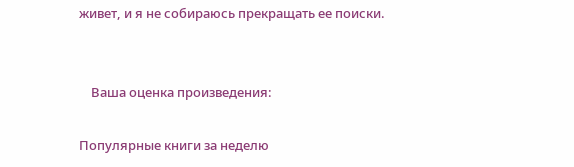живет, и я не собираюсь прекращать ее поиски.


    Ваша оценка произведения:

Популярные книги за неделю